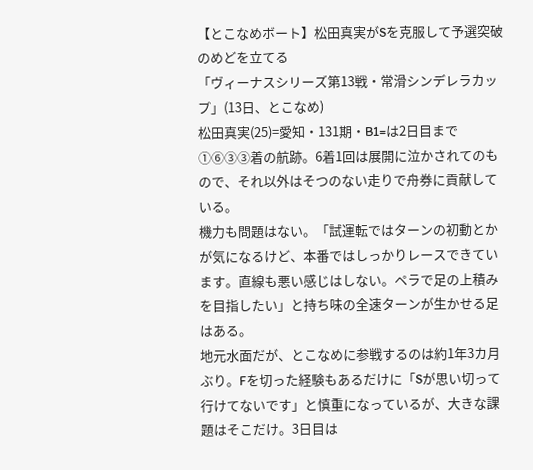【とこなめボート】松田真実がSを克服して予選突破のめどを立てる
「ヴィーナスシリーズ第13戦・常滑シンデレラカップ」(13日、とこなめ)
松田真実(25)=愛知・131期・B1=は2日目まで①⑥③③着の航跡。6着1回は展開に泣かされてのもので、それ以外はそつのない走りで舟券に貢献している。
機力も問題はない。「試運転ではターンの初動とかが気になるけど、本番ではしっかりレースできています。直線も悪い感じはしない。ペラで足の上積みを目指したい」と持ち味の全速ターンが生かせる足はある。
地元水面だが、とこなめに参戦するのは約1年3カ月ぶり。Fを切った経験もあるだけに「Sが思い切って行けてないです」と慎重になっているが、大きな課題はそこだけ。3日目は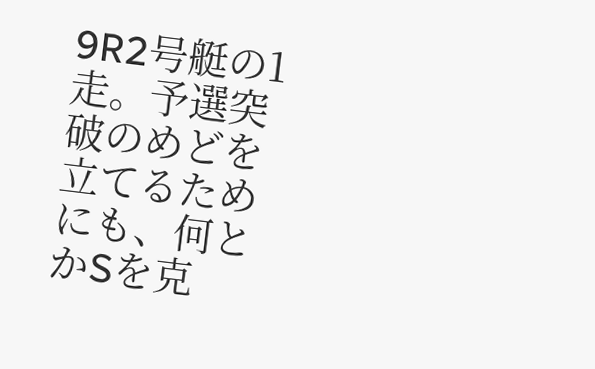9R2号艇の1走。予選突破のめどを立てるためにも、何とかSを克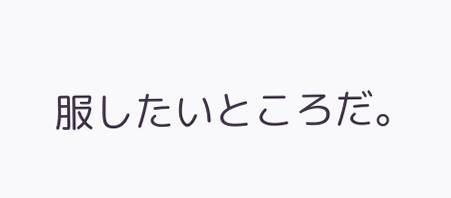服したいところだ。